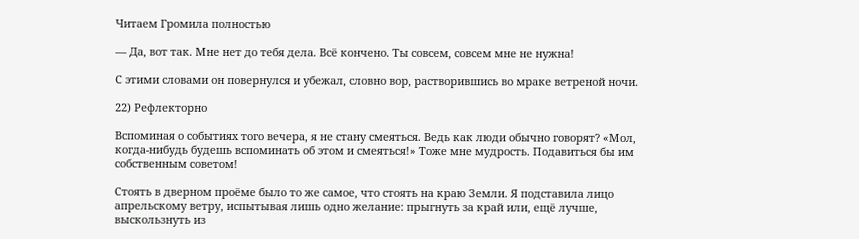Читаем Громила полностью

— Да, вот так. Мне нет до тебя дела. Всё кончено. Ты совсем, совсем мне не нужна!

С этими словами он повернулся и убежал, словно вор, растворившись во мраке ветреной ночи.

22) Рефлекторно

Вспоминая о событиях того вечера, я не стану смеяться. Ведь как люди обычно говорят? «Мол, когда-нибудь будешь вспоминать об этом и смеяться!» Тоже мне мудрость. Подавиться бы им собственным советом!

Стоять в дверном проёме было то же самое, что стоять на краю Земли. Я подставила лицо апрельскому ветру, испытывая лишь одно желание: прыгнуть за край или, ещё лучше, выскользнуть из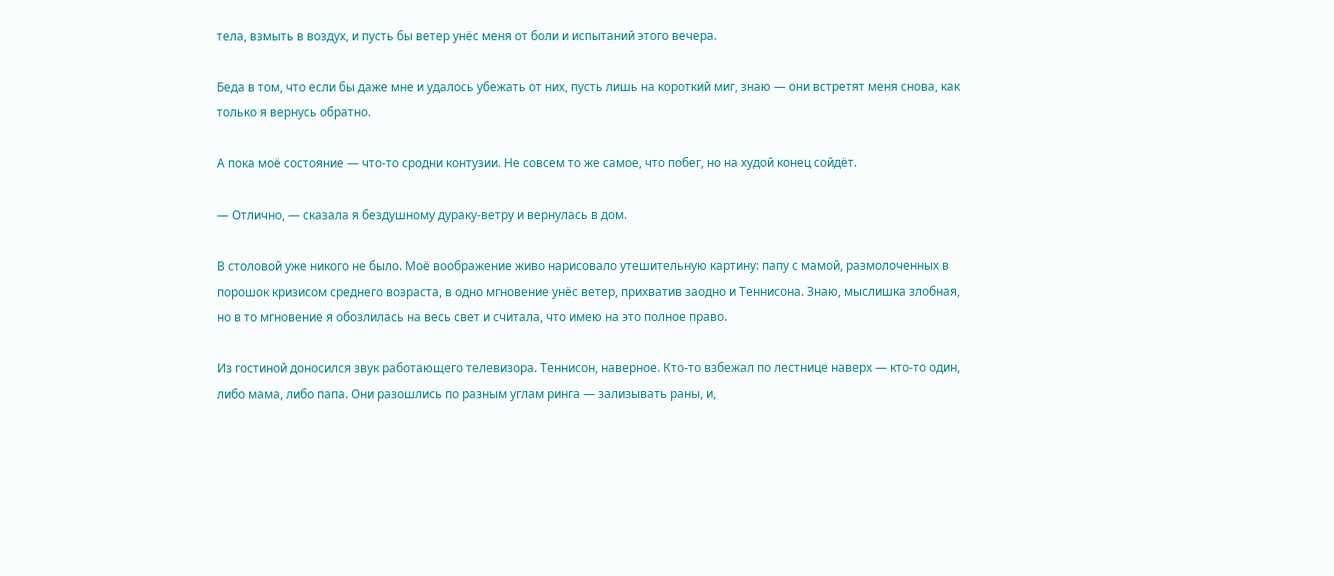тела, взмыть в воздух, и пусть бы ветер унёс меня от боли и испытаний этого вечера.

Беда в том, что если бы даже мне и удалось убежать от них, пусть лишь на короткий миг, знаю — они встретят меня снова, как только я вернусь обратно.

А пока моё состояние — что-то сродни контузии. Не совсем то же самое, что побег, но на худой конец сойдёт.

— Отлично, — сказала я бездушному дураку-ветру и вернулась в дом.

В столовой уже никого не было. Моё воображение живо нарисовало утешительную картину: папу с мамой, размолоченных в порошок кризисом среднего возраста, в одно мгновение унёс ветер, прихватив заодно и Теннисона. Знаю, мыслишка злобная, но в то мгновение я обозлилась на весь свет и считала, что имею на это полное право.

Из гостиной доносился звук работающего телевизора. Теннисон, наверное. Кто-то взбежал по лестнице наверх — кто-то один, либо мама, либо папа. Они разошлись по разным углам ринга — зализывать раны, и,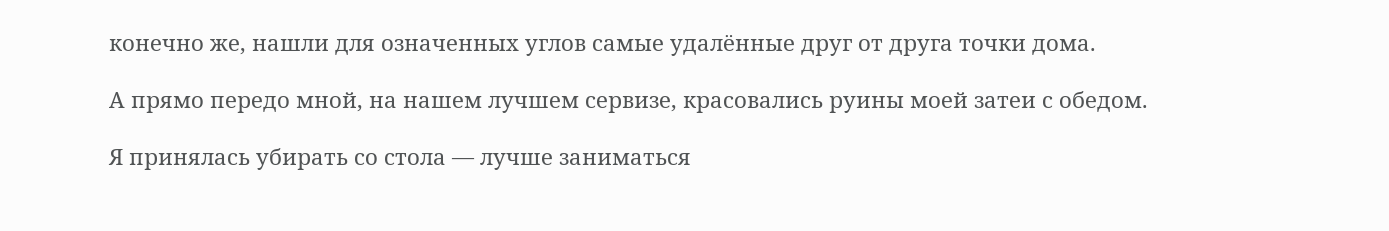конечно же, нашли для означенных углов самые удалённые друг от друга точки дома.

А прямо передо мной, на нашем лучшем сервизе, красовались руины моей затеи с обедом.

Я принялась убирать со стола — лучше заниматься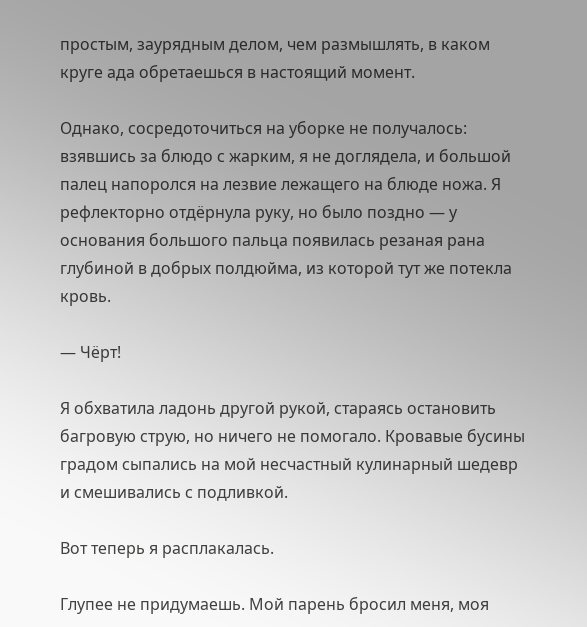простым, заурядным делом, чем размышлять, в каком круге ада обретаешься в настоящий момент.

Однако, сосредоточиться на уборке не получалось: взявшись за блюдо с жарким, я не доглядела, и большой палец напоролся на лезвие лежащего на блюде ножа. Я рефлекторно отдёрнула руку, но было поздно — у основания большого пальца появилась резаная рана глубиной в добрых полдюйма, из которой тут же потекла кровь.

— Чёрт!

Я обхватила ладонь другой рукой, стараясь остановить багровую струю, но ничего не помогало. Кровавые бусины градом сыпались на мой несчастный кулинарный шедевр и смешивались с подливкой.

Вот теперь я расплакалась.

Глупее не придумаешь. Мой парень бросил меня, моя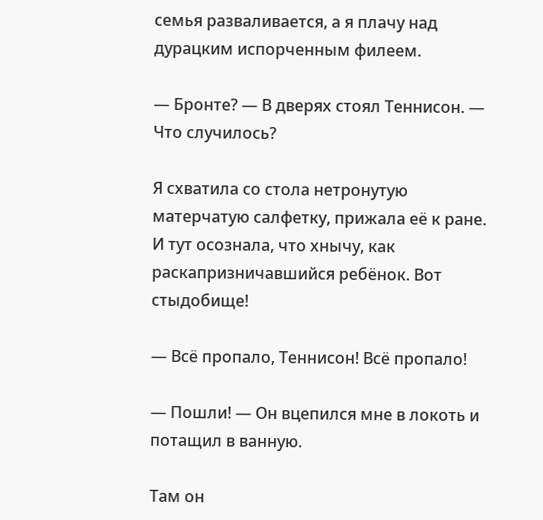семья разваливается, а я плачу над дурацким испорченным филеем.

— Бронте? — В дверях стоял Теннисон. — Что случилось?

Я схватила со стола нетронутую матерчатую салфетку, прижала её к ране. И тут осознала, что хнычу, как раскапризничавшийся ребёнок. Вот стыдобище!

— Всё пропало, Теннисон! Всё пропало!

— Пошли! — Он вцепился мне в локоть и потащил в ванную.

Там он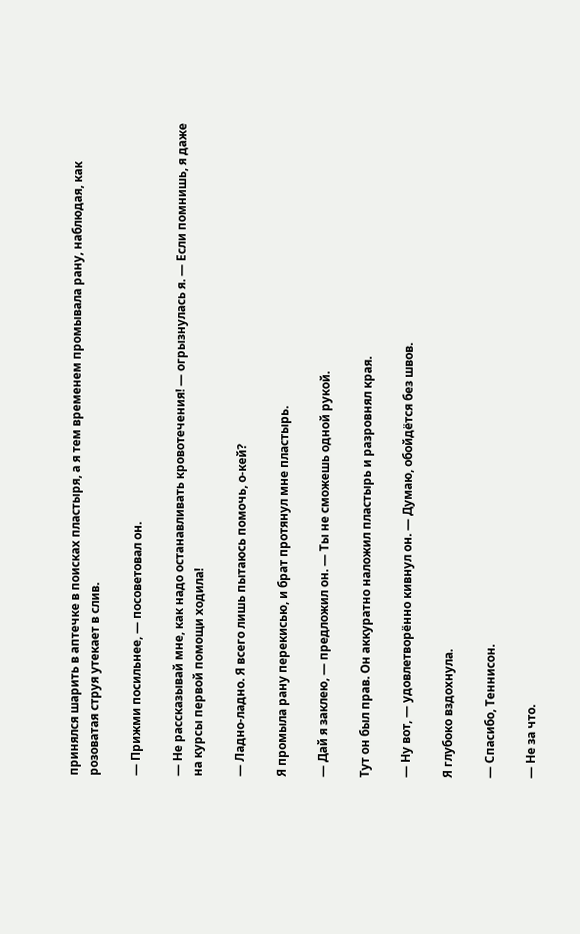принялся шарить в аптечке в поисках пластыря, а я тем временем промывала рану, наблюдая, как розоватая струя утекает в слив.

— Прижми посильнее, — посоветовал он.

— Не рассказывай мне, как надо останавливать кровотечения! — огрызнулась я. — Если помнишь, я даже на курсы первой помощи ходила!

— Ладно-ладно. Я всего лишь пытаюсь помочь, о-кей?

Я промыла рану перекисью, и брат протянул мне пластырь.

— Дай я заклею, — предложил он. — Ты не сможешь одной рукой.

Тут он был прав. Он аккуратно наложил пластырь и разровнял края.

— Ну вот, — удовлетворённо кивнул он. — Думаю, обойдётся без швов.

Я глубоко вздохнула.

— Спасибо, Теннисон.

— Не за что.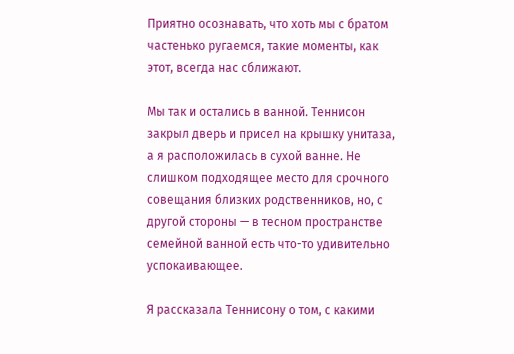Приятно осознавать, что хоть мы с братом частенько ругаемся, такие моменты, как этот, всегда нас сближают.

Мы так и остались в ванной. Теннисон закрыл дверь и присел на крышку унитаза, а я расположилась в сухой ванне. Не слишком подходящее место для срочного совещания близких родственников, но, с другой стороны — в тесном пространстве семейной ванной есть что-то удивительно успокаивающее.

Я рассказала Теннисону о том, с какими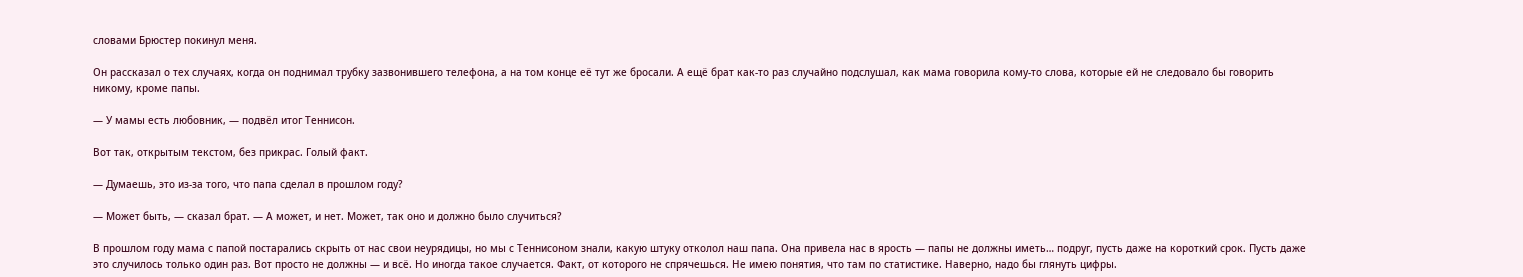словами Брюстер покинул меня.

Он рассказал о тех случаях, когда он поднимал трубку зазвонившего телефона, а на том конце её тут же бросали. А ещё брат как-то раз случайно подслушал, как мама говорила кому-то слова, которые ей не следовало бы говорить никому, кроме папы.

— У мамы есть любовник, — подвёл итог Теннисон.

Вот так, открытым текстом, без прикрас. Голый факт.

— Думаешь, это из-за того, что папа сделал в прошлом году?

— Может быть, — сказал брат. — А может, и нет. Может, так оно и должно было случиться?

В прошлом году мама с папой постарались скрыть от нас свои неурядицы, но мы с Теннисоном знали, какую штуку отколол наш папа. Она привела нас в ярость — папы не должны иметь… подруг, пусть даже на короткий срок. Пусть даже это случилось только один раз. Вот просто не должны — и всё. Но иногда такое случается. Факт, от которого не спрячешься. Не имею понятия, что там по статистике. Наверно, надо бы глянуть цифры.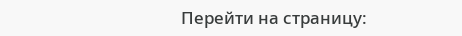Перейти на страницу: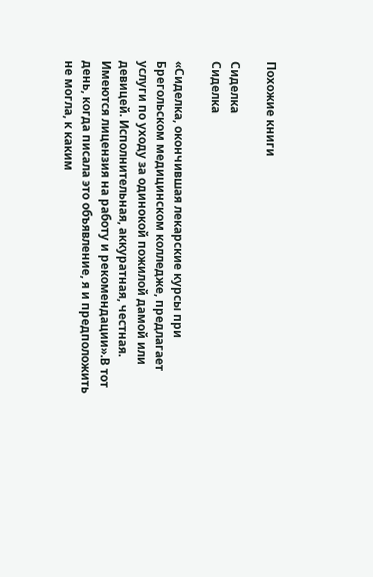Похожие книги

Сиделка
Сиделка

«Сиделка, окончившая лекарские курсы при Брегольском медицинском колледже, предлагает услуги по уходу за одинокой пожилой дамой или девицей. Исполнительная, аккуратная, честная. Имеются лицензия на работу и рекомендации».В тот день, когда писала это объявление, я и предположить не могла, к каким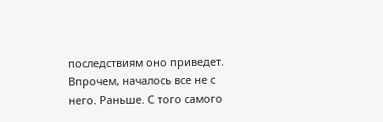последствиям оно приведет. Впрочем, началось все не с него. Раньше. С того самого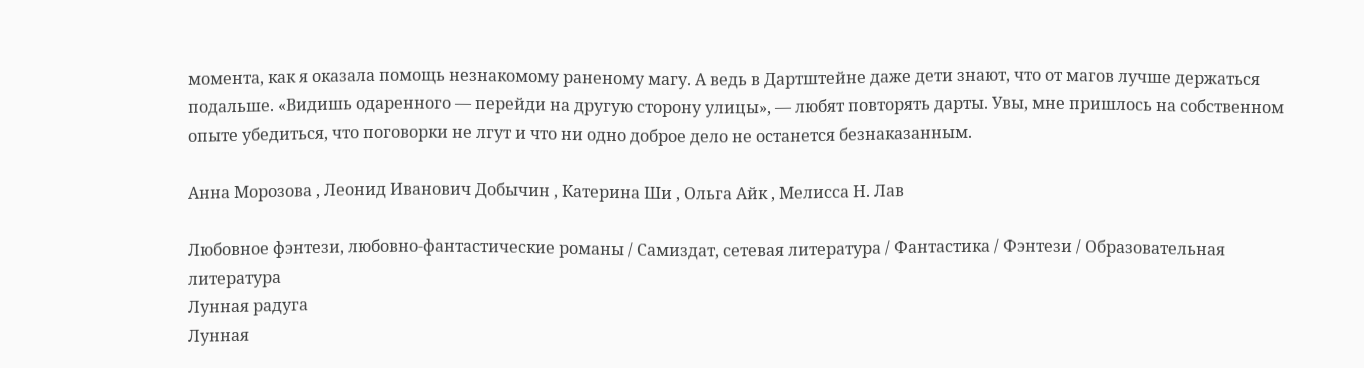момента, как я оказала помощь незнакомому раненому магу. А ведь в Дартштейне даже дети знают, что от магов лучше держаться подальше. «Видишь одаренного — перейди на другую сторону улицы», — любят повторять дарты. Увы, мне пришлось на собственном опыте убедиться, что поговорки не лгут и что ни одно доброе дело не останется безнаказанным.

Анна Морозова , Леонид Иванович Добычин , Катерина Ши , Ольга Айк , Мелисса Н. Лав

Любовное фэнтези, любовно-фантастические романы / Самиздат, сетевая литература / Фантастика / Фэнтези / Образовательная литература
Лунная радуга
Лунная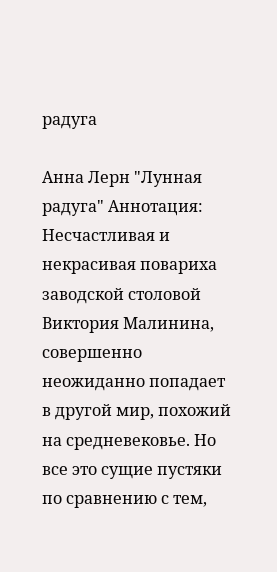радуга

Анна Лерн "Лунная радуга" Аннотация: Несчастливая и некрасивая повариха заводской столовой Виктория Малинина, совершенно неожиданно попадает в другой мир, похожий на средневековье. Но все это сущие пустяки по сравнению с тем,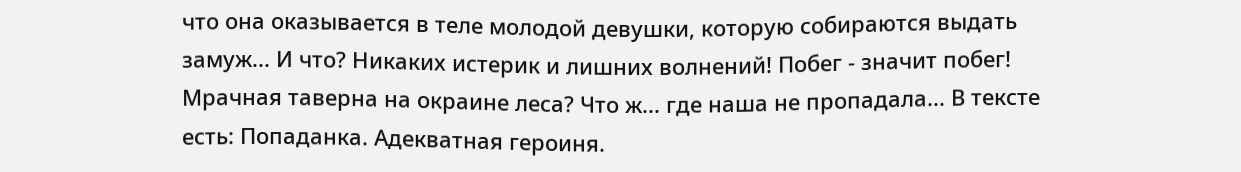что она оказывается в теле молодой девушки, которую собираются выдать замуж... И что? Никаких истерик и лишних волнений! Побег - значит побег! Мрачная таверна на окраине леса? Что ж... где наша не пропадала... В тексте есть: Попаданка. Адекватная героиня.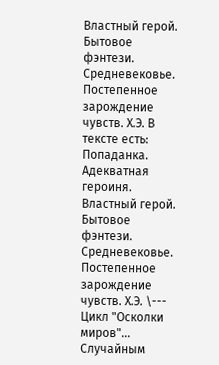Властный герой. Бытовое фэнтези. Средневековье. Постепенное зарождение чувств. Х.Э. В тексте есть: Попаданка. Адекватная героиня. Властный герой. Бытовое фэнтези. Средневековье. Постепенное зарождение чувств. Х.Э. \--- Цикл "Осколки миров"... Случайным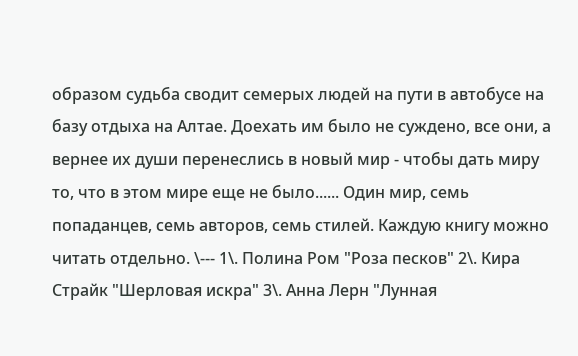образом судьба сводит семерых людей на пути в автобусе на базу отдыха на Алтае. Доехать им было не суждено, все они, а вернее их души перенеслись в новый мир - чтобы дать миру то, что в этом мире еще не было...... Один мир, семь попаданцев, семь авторов, семь стилей. Каждую книгу можно читать отдельно. \--- 1\. Полина Ром "Роза песков" 2\. Кира Страйк "Шерловая искра" 3\. Анна Лерн "Лунная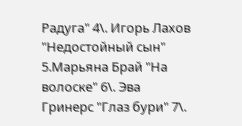Радуга" 4\. Игорь Лахов "Недостойный сын" 5.Марьяна Брай "На волоске" 6\. Эва Гринерс "Глаз бури" 7\.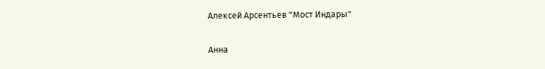Алексей Арсентьев "Мост Индары"

Анна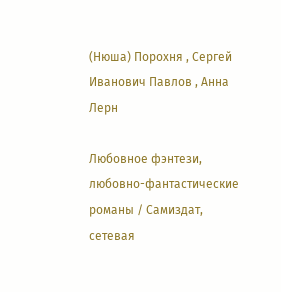(Нюша) Порохня , Сергей Иванович Павлов , Анна Лерн

Любовное фэнтези, любовно-фантастические романы / Самиздат, сетевая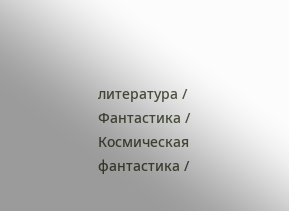литература / Фантастика / Космическая фантастика /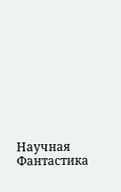Научная Фантастика